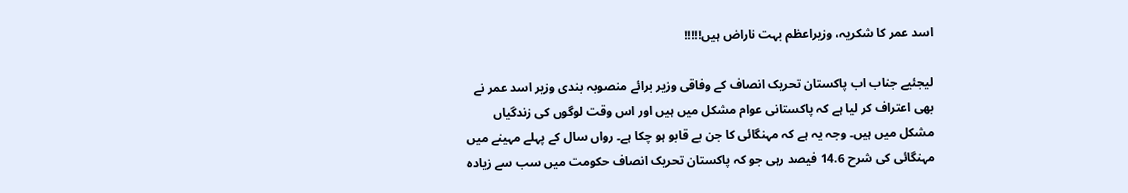اسد عمر کا شکریہ، وزیراعظم بہت ناراض ہیں!!!!!

لیجئیے جناب اب پاکستان تحریک انصاف کے وفاقی وزیر برائے منصوبہ بندی وزیر اسد عمر نے بھی اعتراف کر لیا ہے کہ پاکستانی عوام مشکل میں ہیں اور اس وقت لوگوں کی زندگیاں مشکل میں ہیں۔ وجہ یہ ہے کہ مہنگائی کا جن بے قابو ہو چکا ہے۔ رواں سال کے پہلے مہینے میں مہنگائی کی شرح 14.6 فیصد رہی جو کہ پاکستان تحریک انصاف حکومت میں سب سے زیادہ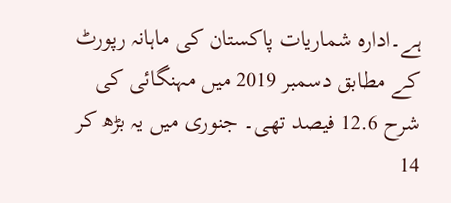ہے۔ادارہ شماریات پاکستان کی ماہانہ رپورٹ کے مطابق دسمبر 2019 میں مہنگائی کی شرح 12.6 فیصد تھی۔ جنوری میں یہ بڑھ کر 14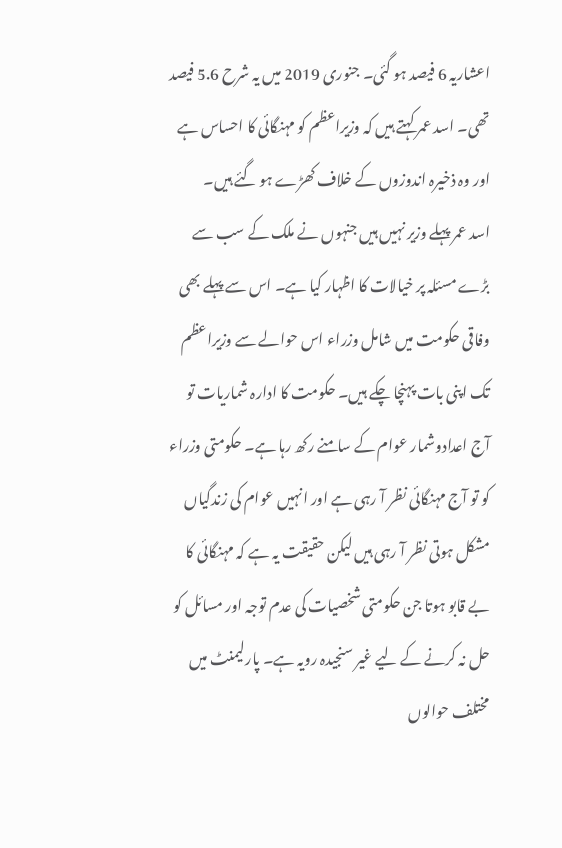اعشاریہ 6 فیصد ہو گئی۔ جنوری 2019 میں یہ شرح 5.6 فیصد تھی۔ اسد عمر کہتے ہیں کہ وزیراعظم کو مہنگائی کا احساس ہے اور وہ ذخیرہ اندوزوں کے خلاف کھڑے ہو گئے ہیں۔
اسد عمر پہلے وزیر نہیں ہیں جنہوں نے ملک کے سب سے بڑے مسئلہ پر خیالات کا اظہار کیا ہے۔ اس سے پہلے بھی وفاقی حکومت میں شامل وزراء اس حوالے سے وزیراعظم تک اپنی بات پہنچا چکے ہیں۔ حکومت کا ادارہ شماریات تو آج اعدادوشمار عوام کے سامنے رکھ رہا ہے۔ حکومتی وزراء کو تو آج مہنگائی نظر آ رہی ہے اور انہیں عوام کی زندگیاں مشکل ہوتی نظر آ رہی ہیں لیکن حقیقت یہ ہے کہ مہنگائی کا بے قابو ہوتا جن حکومتی شخصیات کی عدم توجہ اور مسائل کو حل نہ کرنے کے لیے غیر سنجیدہ رویہ ہے۔ پارلیمنٹ میں مختلف حوالوں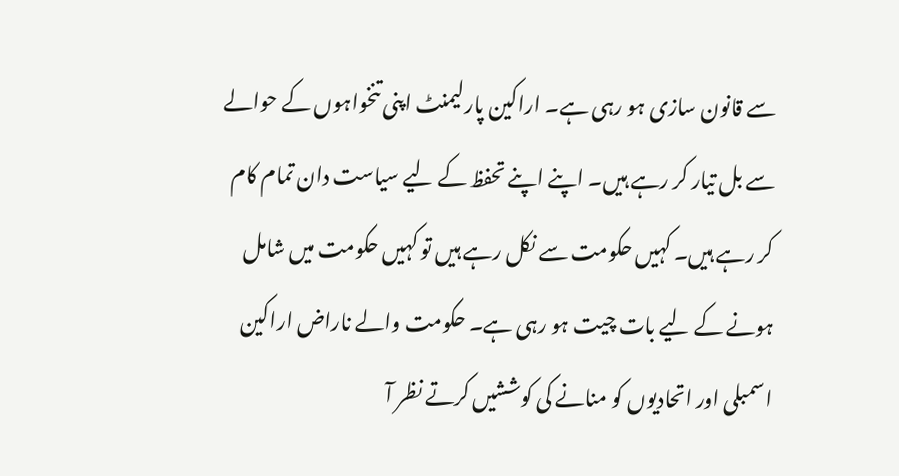سے قانون سازی ہو رہی ہے۔ اراکین پارلیمنٹ اپنی تنخواہوں کے حوالے سے بل تیار کر رہے ہیں۔ اپنے اپنے تحفظ کے لیے سیاست دان تمام کام کر رہے ہیں۔ کہیں حکومت سے نکل رہے ہیں تو کہیں حکومت میں شامل ہونے کے لیے بات چیت ہو رہی ہے۔ حکومت والے ناراض اراکین اسمبلی اور اتحادیوں کو منانے کی کوششیں کرتے نظر آ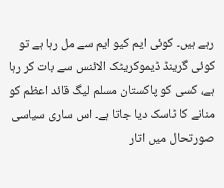رہے ہیں۔ کوئی ایم کیو ایم سے مل رہا ہے تو کوئی گرینڈ ڈیموکریٹک الائنس سے بات کر رہا ہے، کسی کو پاکستان مسلم لیگ قائد اعظم کو منانے کا ٹاسک دیا جاتا ہے۔ اس ساری سیاسی صورتحال میں اتار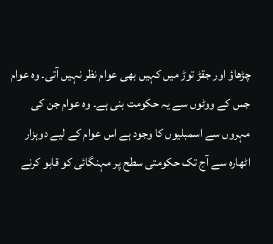چڑھاؤ اور جقڑ توڑ میں کہیں بھی عوام نظر نہیں آتی۔ وہ عوام جس کے ووٹوں سے یہ حکومت بنی ہے۔ وہ عوام جن کی مہروں سے اسمبلیوں کا وجود ہے اس عوام کے لیے دوہزار اٹھارہ سے آج تک حکومتی سطح پر مہنگائی کو قابو کرنے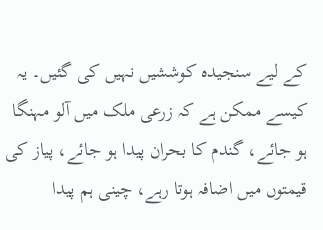کے لیے سنجیدہ کوششیں نہیں کی گئیں۔ یہ کیسے ممکن ہے کہ زرعی ملک میں آلو مہنگا ہو جائے، گندم کا بحران پیدا ہو جائے، پیاز کی قیمتوں میں اضافہ ہوتا رہے، چینی ہم پیدا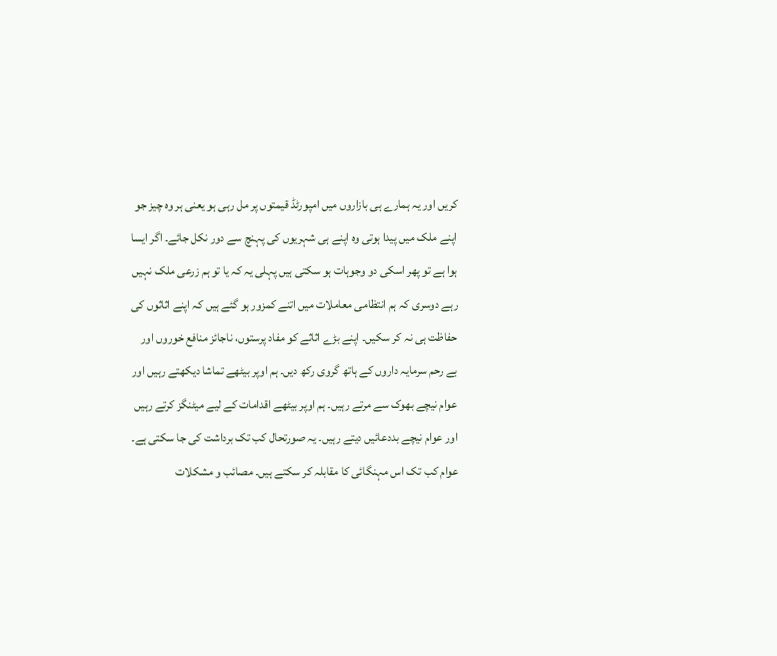کریں اور یہ ہمارے ہی بازاروں میں امپورٹڈ قیمتوں پر مل رہی ہو یعنی ہر وہ چیز جو اپنے ملک میں پیدا ہوتی وہ اپنے ہی شہریوں کی پہنچ سے دور نکل جائے۔ اگر ایسا ہوا ہے تو پھر اسکی دو وجوہات ہو سکتی ہیں پہلی یہ کہ یا تو ہم زرعی ملک نہیں رہے دوسری کہ ہم انتظامی معاملات میں اتنے کمزور ہو گئے ہیں کہ اپنے اثاثوں کی حفاظت ہی نہ کر سکیں۔ اپنے بڑے اثاثے کو مفاد پرستوں، ناجائز منافع خوروں اور بے رحم سرمایہ داروں کے ہاتھ گروی رکھ دیں۔ ہم اوپر بیٹھے تماشا دیکھتے رہیں اور عوام نیچے بھوک سے مرتے رہیں۔ ہم اوپر بیٹھے اقدامات کے لیے میٹنگز کرتے رہیں اور عوام نیچے بددعائیں دیتے رہیں۔ یہ صورتحال کب تک برداشت کی جا سکتی ہے۔ عوام کب تک اس مہنگائی کا مقابلہ کر سکتے ہیں۔ مصائب و مشکلات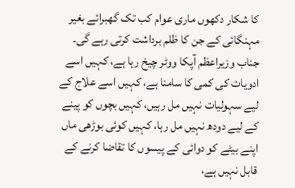کا شکار دکھوں ماری عوام کب تک گھبرائے بغیر مہنگائی کے جن کا ظلم برداشت کرتی رہے گی۔
جناب وزیراعظم آپکا ووٹر چیخ رہا ہے، کہیں اسے ادویات کی کمی کا سامنا ہے، کہیں اسے علاج کے لیے سہولیات نہیں مل رہیں، کہیں بچوں کو پینے کے لیے دودھ نہیں مل رہا، کہیں کوئی بوڑھی ماں اپنے بیٹے کو دوائی کے پیسوں کا تقاضا کرنے کے قابل نہیں ہے،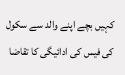کہیں بچے اپنے والد سے سکول کی فیس کی ادائیگی کا تقاضا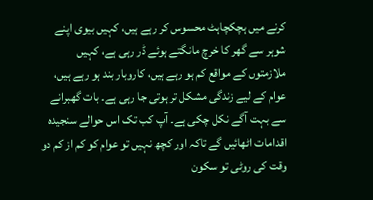کرنے میں ہچکچاہٹ محسوس کر رہے ہیں، کہیں بیوی اپنے شوہر سے گھر کا خرچ مانگتے ہوئے ڈر رہی ہے، کہیں ملازمتوں کے مواقع کم ہو رہے ہیں، کاروبار بند ہو رہے ہیں، عوام کے لیے زندگی مشکل تر ہوتی جا رہی ہے۔ بات گھبرانے سے بہت آگے نکل چکی ہے۔ آپ کب تک اس حوالے سنجیدہ اقدامات اٹھائیں گے تاکہ اور کچھ نہیں تو عوام کو کم از کم دو وقت کی روٹی تو سکون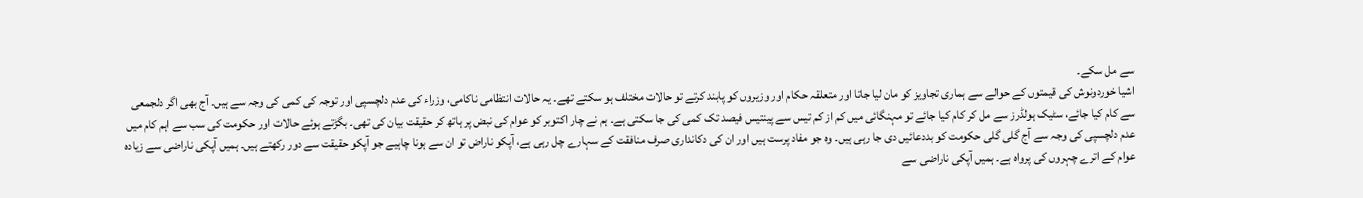سے مل سکے۔
اشیا خوردونوش کی قیمتوں کے حوالے سے ہماری تجاویز کو مان لیا جاتا اور متعلقہ حکام اور وزیروں کو پابند کرتے تو حالات مختلف ہو سکتے تھے۔ یہ حالات انتظامی ناکامی، وزراء کی عدم دلچسپی اور توجہ کی کمی کی وجہ سے ہیں۔ آج بھی اگر دلجمعی سے کام کیا جائے، سٹیک ہولڈرز سے مل کر کام کیا جائے تو مہنگائی میں کم از کم تیس سے پینتیس فیصد تک کمی کی جا سکتی ہے۔ ہم نے چار اکتوبر کو عوام کی نبض پر ہاتھ کر حقیقت بیان کی تھی۔ بگڑتے ہوئے حالات اور حکومت کی سب سے اہم کام میں عدم دلچسپی کی وجہ سے آج گلی گلی حکومت کو بددعائیں دی جا رہی ہیں۔ وہ جو مفاد پرست ہیں اور ان کی دکانداری صرف منافقت کے سہارے چل رہی ہے، آپکو ناراض تو ان سے ہونا چاہیے جو آپکو حقیقت سے دور رکھتے ہیں۔ ہمیں آپکی ناراضی سے زیادہ عوام کے اترے چہروں کی پرواہ ہے۔ ہمیں آپکی ناراضی سے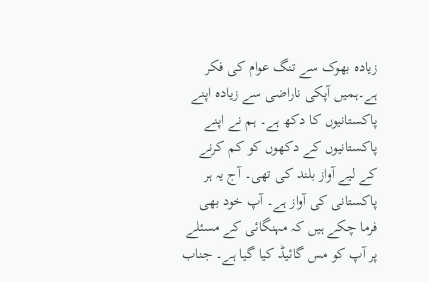زیادہ بھوک سے تنگ عوام کی فکر ہے۔ہمیں آپکی ناراضی سے زیادہ اپنے پاکستانیوں کا دکھ ہے۔ ہم نے اپنے پاکستانیوں کے دکھوں کو کم کرنے کے لیے آواز بلند کی تھی۔ آج یہ ہر پاکستانی کی آواز ہے۔ آپ خود بھی فرما چکے ہیں کہ مہنگائی کے مسئلے پر آپ کو مس گائیڈ کیا گیا ہے۔ جناب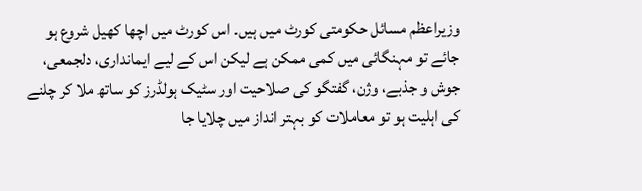وزیراعظم مسائل حکومتی کورٹ میں ہیں۔ اس کورٹ میں اچھا کھیل شروع ہو جائے تو مہنگائی میں کمی ممکن ہے لیکن اس کے لیے ایمانداری، دلجمعی، جوش و جذبے، وژن، گفتگو کی صلاحیت اور سٹیک ہولڈرز کو ساتھ ملا کر چلنے کی اہلیت ہو تو معاملات کو بہتر انداز میں چلایا جا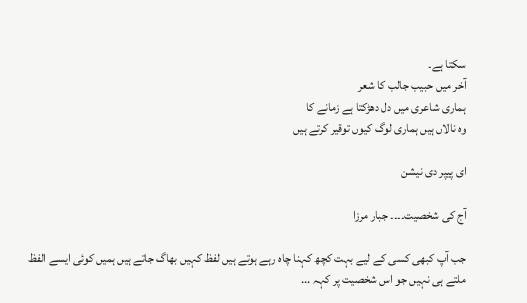سکتا ہے۔
آخر میں حبیب جالب کا شعر
ہماری شاعری میں دل دھڑکتا ہے زمانے کا
وہ نالاں ہیں ہماری لوگ کیوں توقیر کرتے ہیں

ای پیپر دی نیشن

آج کی شخصیت۔۔۔۔ جبار مرزا

جب آپ کبھی کسی کے لیے بہت کچھ کہنا چاہ رہے ہوتے ہیں لفظ کہیں بھاگ جاتے ہیں ہمیں کوئی ایسے الفظ ملتے ہی نہیں جو اس شخصیت پر کہہ ...